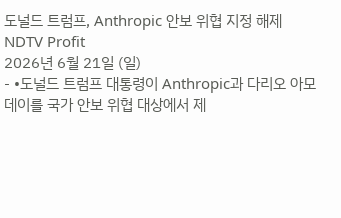도널드 트럼프, Anthropic 안보 위협 지정 해제
NDTV Profit
2026년 6월 21일 (일)
- •도널드 트럼프 대통령이 Anthropic과 다리오 아모데이를 국가 안보 위협 대상에서 제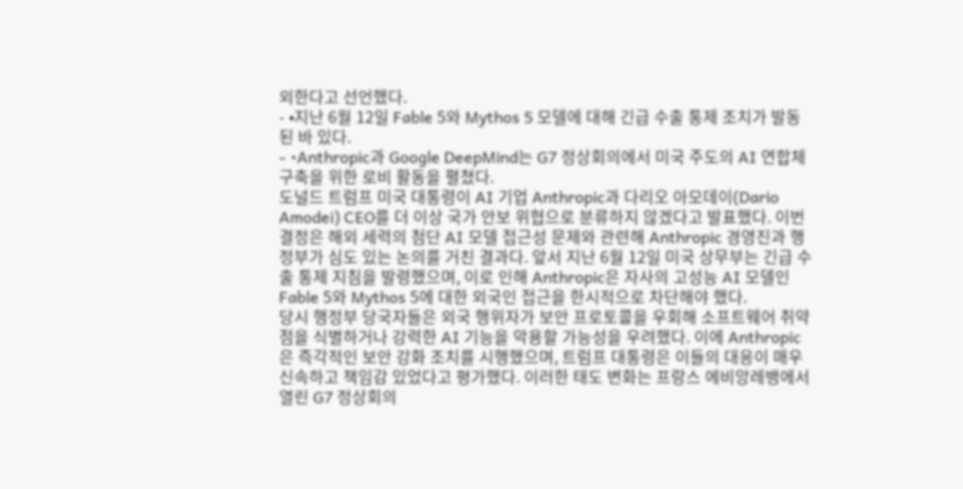외한다고 선언했다.
- •지난 6월 12일 Fable 5와 Mythos 5 모델에 대해 긴급 수출 통제 조치가 발동된 바 있다.
- •Anthropic과 Google DeepMind는 G7 정상회의에서 미국 주도의 AI 연합체 구축을 위한 로비 활동을 펼쳤다.
도널드 트럼프 미국 대통령이 AI 기업 Anthropic과 다리오 아모데이(Dario Amodei) CEO를 더 이상 국가 안보 위협으로 분류하지 않겠다고 발표했다. 이번 결정은 해외 세력의 첨단 AI 모델 접근성 문제와 관련해 Anthropic 경영진과 행정부가 심도 있는 논의를 거친 결과다. 앞서 지난 6월 12일 미국 상무부는 긴급 수출 통제 지침을 발령했으며, 이로 인해 Anthropic은 자사의 고성능 AI 모델인 Fable 5와 Mythos 5에 대한 외국인 접근을 한시적으로 차단해야 했다.
당시 행정부 당국자들은 외국 행위자가 보안 프로토콜을 우회해 소프트웨어 취약점을 식별하거나 강력한 AI 기능을 악용할 가능성을 우려했다. 이에 Anthropic은 즉각적인 보안 강화 조치를 시행했으며, 트럼프 대통령은 이들의 대응이 매우 신속하고 책임감 있었다고 평가했다. 이러한 태도 변화는 프랑스 에비앙레뱅에서 열린 G7 정상회의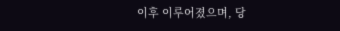이후 이루어졌으며, 당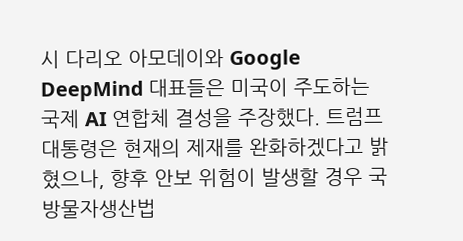시 다리오 아모데이와 Google DeepMind 대표들은 미국이 주도하는 국제 AI 연합체 결성을 주장했다. 트럼프 대통령은 현재의 제재를 완화하겠다고 밝혔으나, 향후 안보 위험이 발생할 경우 국방물자생산법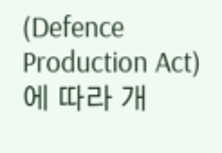(Defence Production Act)에 따라 개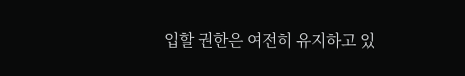입할 권한은 여전히 유지하고 있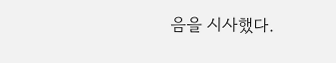음을 시사했다.